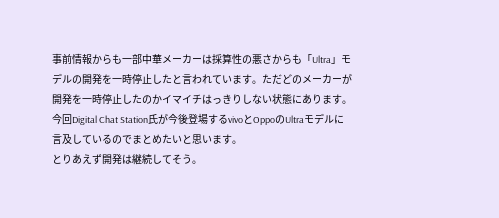事前情報からも一部中華メーカーは採算性の悪さからも「Ultra」モデルの開発を一時停止したと言われています。ただどのメーカーが開発を一時停止したのかイマイチはっきりしない状態にあります。
今回Digital Chat Station氏が今後登場するvivoとOppoのUltraモデルに言及しているのでまとめたいと思います。
とりあえず開発は継続してそう。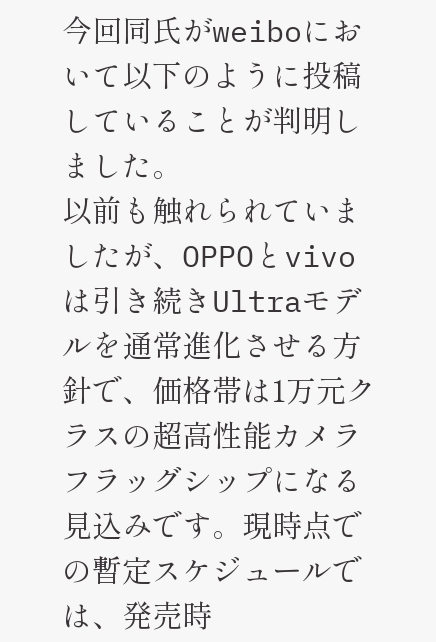今回同氏がweiboにおいて以下のように投稿していることが判明しました。
以前も触れられていましたが、OPPOとvivoは引き続きUltraモデルを通常進化させる方針で、価格帯は1万元クラスの超高性能カメラフラッグシップになる見込みです。現時点での暫定スケジュールでは、発売時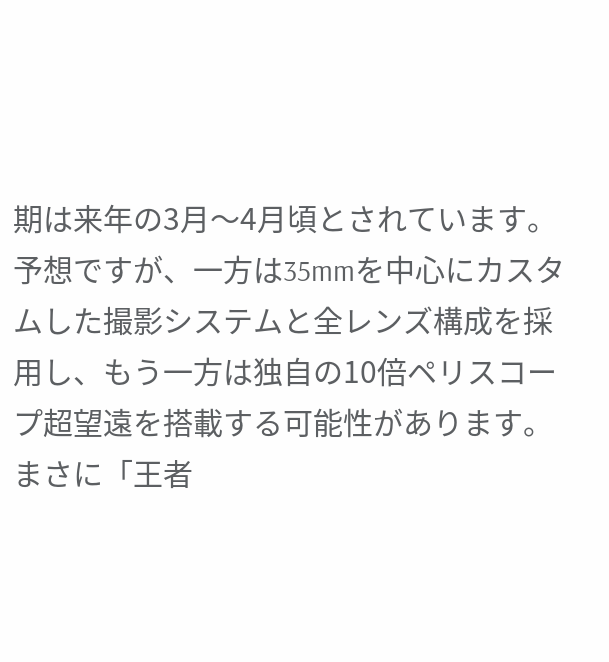期は来年の3月〜4月頃とされています。
予想ですが、一方は35mmを中心にカスタムした撮影システムと全レンズ構成を採用し、もう一方は独自の10倍ペリスコープ超望遠を搭載する可能性があります。まさに「王者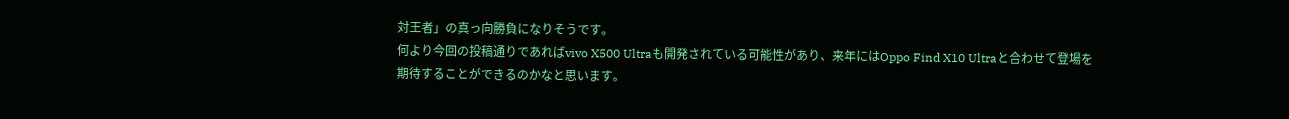対王者」の真っ向勝負になりそうです。
何より今回の投稿通りであればvivo X500 Ultraも開発されている可能性があり、来年にはOppo Find X10 Ultraと合わせて登場を期待することができるのかなと思います。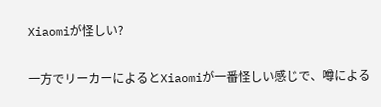Xiaomiが怪しい?

一方でリーカーによるとXiaomiが一番怪しい感じで、噂による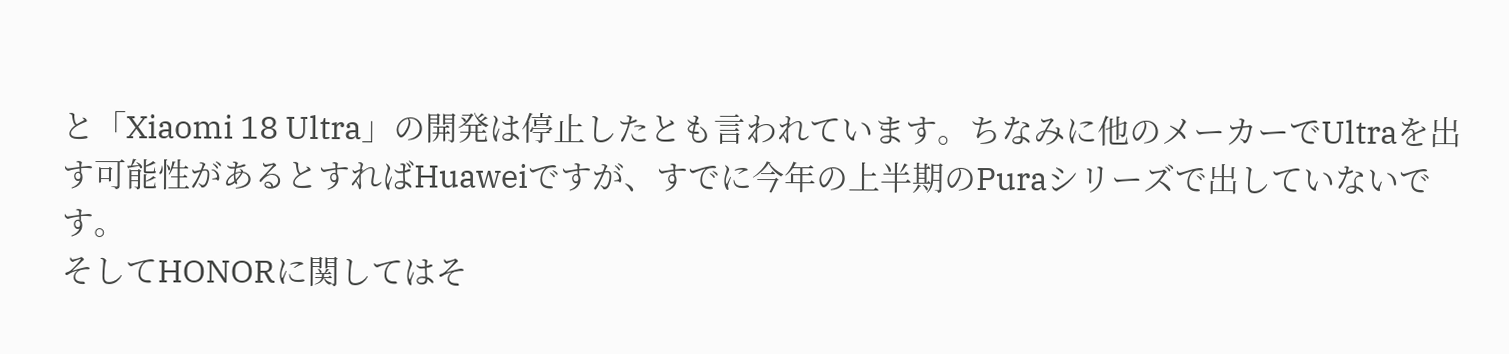と「Xiaomi 18 Ultra」の開発は停止したとも言われています。ちなみに他のメーカーでUltraを出す可能性があるとすればHuaweiですが、すでに今年の上半期のPuraシリーズで出していないです。
そしてHONORに関してはそ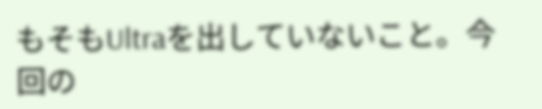もそもUltraを出していないこと。今回の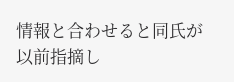情報と合わせると同氏が以前指摘し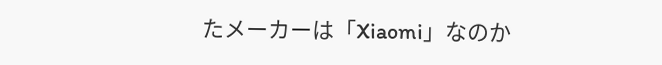たメーカーは「Xiaomi」なのか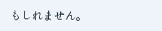もしれません。